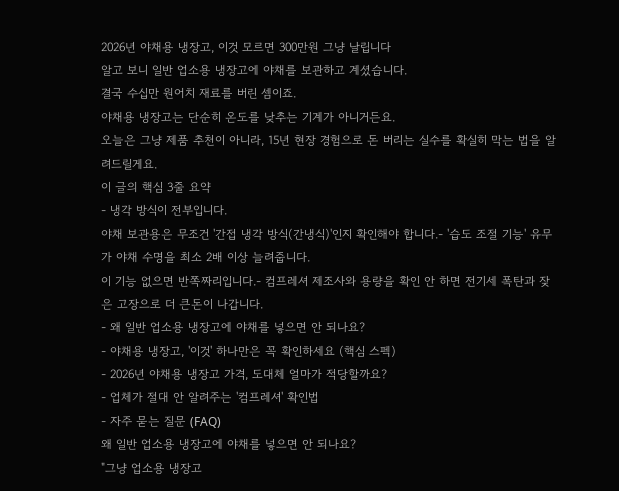2026년 야채용 냉장고, 이것 모르면 300만원 그냥 날립니다
알고 보니 일반 업소용 냉장고에 야채를 보관하고 계셨습니다.
결국 수십만 원어치 재료를 버린 셈이죠.
야채용 냉장고는 단순히 온도를 낮추는 기계가 아니거든요.
오늘은 그냥 제품 추천이 아니라, 15년 현장 경험으로 돈 버리는 실수를 확실히 막는 법을 알려드릴게요.
이 글의 핵심 3줄 요약
- 냉각 방식이 전부입니다.
야채 보관용은 무조건 '간접 냉각 방식(간냉식)'인지 확인해야 합니다.- '습도 조절 기능' 유무가 야채 수명을 최소 2배 이상 늘려줍니다.
이 기능 없으면 반쪽짜리입니다.- 컴프레셔 제조사와 용량을 확인 안 하면 전기세 폭탄과 잦은 고장으로 더 큰돈이 나갑니다.
- 왜 일반 업소용 냉장고에 야채를 넣으면 안 되나요?
- 야채용 냉장고, '이것' 하나만은 꼭 확인하세요 (핵심 스펙)
- 2026년 야채용 냉장고 가격, 도대체 얼마가 적당할까요?
- 업체가 절대 안 알려주는 '컴프레셔' 확인법
- 자주 묻는 질문 (FAQ)
왜 일반 업소용 냉장고에 야채를 넣으면 안 되나요?
"그냥 업소용 냉장고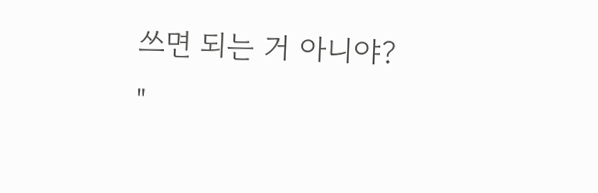쓰면 되는 거 아니야?
"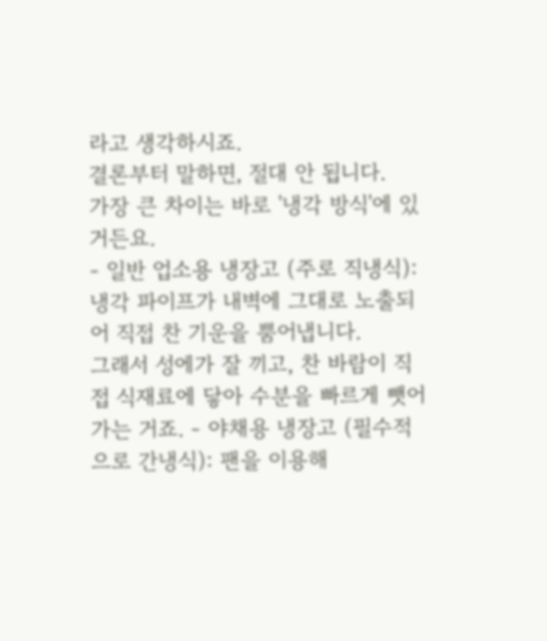라고 생각하시죠.
결론부터 말하면, 절대 안 됩니다.
가장 큰 차이는 바로 '냉각 방식'에 있거든요.
- 일반 업소용 냉장고 (주로 직냉식): 냉각 파이프가 내벽에 그대로 노출되어 직접 찬 기운을 뿜어냅니다.
그래서 성에가 잘 끼고, 찬 바람이 직접 식재료에 닿아 수분을 빠르게 뺏어가는 거죠. - 야채용 냉장고 (필수적으로 간냉식): 팬을 이용해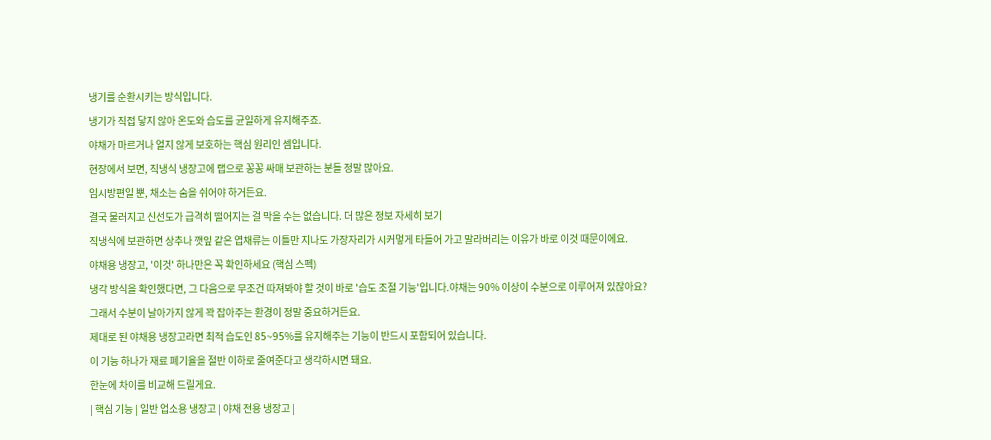냉기를 순환시키는 방식입니다.
냉기가 직접 닿지 않아 온도와 습도를 균일하게 유지해주죠.
야채가 마르거나 얼지 않게 보호하는 핵심 원리인 셈입니다.
현장에서 보면, 직냉식 냉장고에 랩으로 꽁꽁 싸매 보관하는 분들 정말 많아요.
임시방편일 뿐, 채소는 숨을 쉬어야 하거든요.
결국 물러지고 신선도가 급격히 떨어지는 걸 막을 수는 없습니다. 더 많은 정보 자세히 보기
직냉식에 보관하면 상추나 깻잎 같은 엽채류는 이틀만 지나도 가장자리가 시커멓게 타들어 가고 말라버리는 이유가 바로 이것 때문이에요.
야채용 냉장고, '이것' 하나만은 꼭 확인하세요 (핵심 스펙)
냉각 방식을 확인했다면, 그 다음으로 무조건 따져봐야 할 것이 바로 '습도 조절 기능'입니다.야채는 90% 이상이 수분으로 이루어져 있잖아요?
그래서 수분이 날아가지 않게 꽉 잡아주는 환경이 정말 중요하거든요.
제대로 된 야채용 냉장고라면 최적 습도인 85~95%를 유지해주는 기능이 반드시 포함되어 있습니다.
이 기능 하나가 재료 폐기율을 절반 이하로 줄여준다고 생각하시면 돼요.
한눈에 차이를 비교해 드릴게요.
| 핵심 기능 | 일반 업소용 냉장고 | 야채 전용 냉장고 |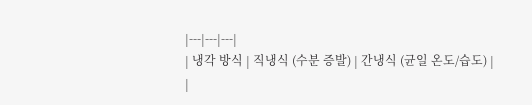|---|---|---|
| 냉각 방식 | 직냉식 (수분 증발) | 간냉식 (균일 온도/습도) |
|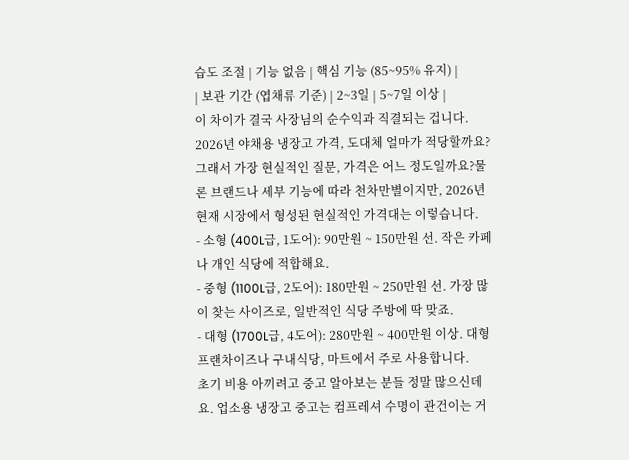습도 조절 | 기능 없음 | 핵심 기능 (85~95% 유지) |
| 보관 기간 (엽채류 기준) | 2~3일 | 5~7일 이상 |
이 차이가 결국 사장님의 순수익과 직결되는 겁니다.
2026년 야채용 냉장고 가격, 도대체 얼마가 적당할까요?
그래서 가장 현실적인 질문, 가격은 어느 정도일까요?물론 브랜드나 세부 기능에 따라 천차만별이지만, 2026년 현재 시장에서 형성된 현실적인 가격대는 이렇습니다.
- 소형 (400L급, 1도어): 90만원 ~ 150만원 선. 작은 카페나 개인 식당에 적합해요.
- 중형 (1100L급, 2도어): 180만원 ~ 250만원 선. 가장 많이 찾는 사이즈로, 일반적인 식당 주방에 딱 맞죠.
- 대형 (1700L급, 4도어): 280만원 ~ 400만원 이상. 대형 프랜차이즈나 구내식당, 마트에서 주로 사용합니다.
초기 비용 아끼려고 중고 알아보는 분들 정말 많으신데요. 업소용 냉장고 중고는 컴프레셔 수명이 관건이는 거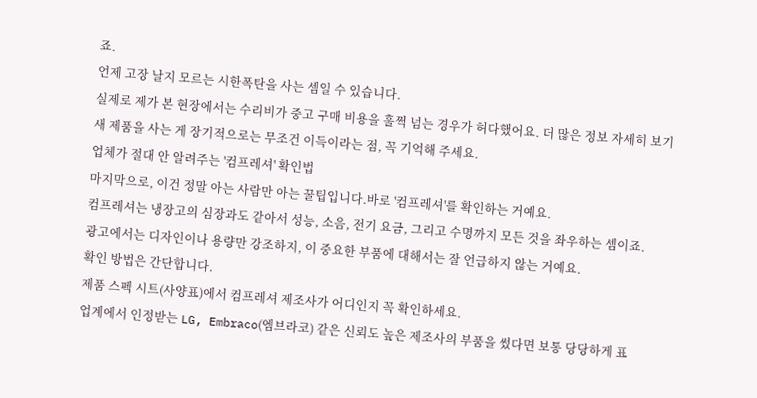죠.
언제 고장 날지 모르는 시한폭탄을 사는 셈일 수 있습니다.
실제로 제가 본 현장에서는 수리비가 중고 구매 비용을 훌쩍 넘는 경우가 허다했어요. 더 많은 정보 자세히 보기
새 제품을 사는 게 장기적으로는 무조건 이득이라는 점, 꼭 기억해 주세요.
업체가 절대 안 알려주는 '컴프레셔' 확인법
마지막으로, 이건 정말 아는 사람만 아는 꿀팁입니다.바로 '컴프레셔'를 확인하는 거예요.
컴프레셔는 냉장고의 심장과도 같아서 성능, 소음, 전기 요금, 그리고 수명까지 모든 것을 좌우하는 셈이죠.
광고에서는 디자인이나 용량만 강조하지, 이 중요한 부품에 대해서는 잘 언급하지 않는 거예요.
확인 방법은 간단합니다.
제품 스펙 시트(사양표)에서 컴프레셔 제조사가 어디인지 꼭 확인하세요.
업계에서 인정받는 LG, Embraco(엠브라코) 같은 신뢰도 높은 제조사의 부품을 썼다면 보통 당당하게 표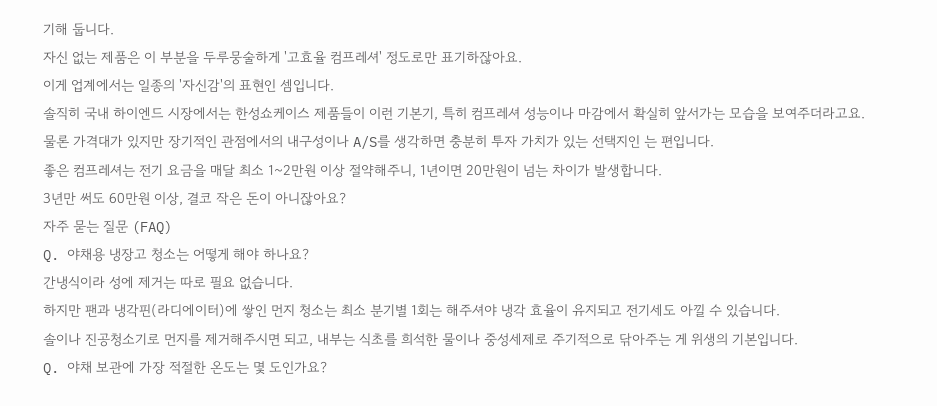기해 둡니다.
자신 없는 제품은 이 부분을 두루뭉술하게 '고효율 컴프레셔' 정도로만 표기하잖아요.
이게 업계에서는 일종의 '자신감'의 표현인 셈입니다.
솔직히 국내 하이엔드 시장에서는 한성쇼케이스 제품들이 이런 기본기, 특히 컴프레셔 성능이나 마감에서 확실히 앞서가는 모습을 보여주더라고요.
물론 가격대가 있지만 장기적인 관점에서의 내구성이나 A/S를 생각하면 충분히 투자 가치가 있는 선택지인 는 편입니다.
좋은 컴프레셔는 전기 요금을 매달 최소 1~2만원 이상 절약해주니, 1년이면 20만원이 넘는 차이가 발생합니다.
3년만 써도 60만원 이상, 결코 작은 돈이 아니잖아요?
자주 묻는 질문 (FAQ)
Q. 야채용 냉장고 청소는 어떻게 해야 하나요?
간냉식이라 성에 제거는 따로 필요 없습니다.
하지만 팬과 냉각핀(라디에이터)에 쌓인 먼지 청소는 최소 분기별 1회는 해주셔야 냉각 효율이 유지되고 전기세도 아낄 수 있습니다.
솔이나 진공청소기로 먼지를 제거해주시면 되고, 내부는 식초를 희석한 물이나 중성세제로 주기적으로 닦아주는 게 위생의 기본입니다.
Q. 야채 보관에 가장 적절한 온도는 몇 도인가요?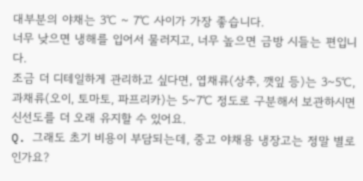대부분의 야채는 3℃ ~ 7℃ 사이가 가장 좋습니다.
너무 낮으면 냉해를 입어서 물러지고, 너무 높으면 금방 시들는 편입니다.
조금 더 디테일하게 관리하고 싶다면, 엽채류(상추, 깻잎 등)는 3~5℃, 과채류(오이, 토마토, 파프리카)는 5~7℃ 정도로 구분해서 보관하시면 신선도를 더 오래 유지할 수 있어요.
Q. 그래도 초기 비용이 부담되는데, 중고 야채용 냉장고는 정말 별로인가요?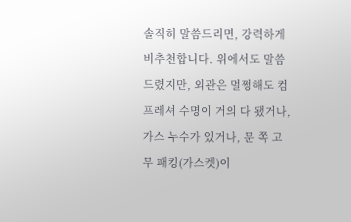솔직히 말씀드리면, 강력하게 비추천합니다. 위에서도 말씀드렸지만, 외관은 멀쩡해도 컴프레셔 수명이 거의 다 됐거나, 가스 누수가 있거나, 문 쪽 고무 패킹(가스켓)이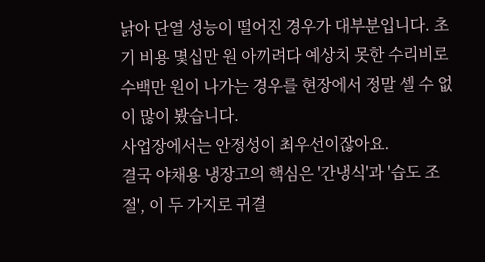낡아 단열 성능이 떨어진 경우가 대부분입니다. 초기 비용 몇십만 원 아끼려다 예상치 못한 수리비로 수백만 원이 나가는 경우를 현장에서 정말 셀 수 없이 많이 봤습니다.
사업장에서는 안정성이 최우선이잖아요.
결국 야채용 냉장고의 핵심은 '간냉식'과 '습도 조절', 이 두 가지로 귀결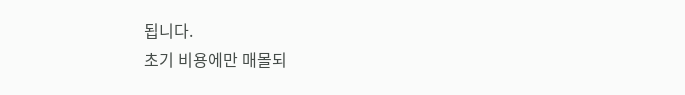됩니다.
초기 비용에만 매몰되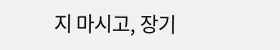지 마시고, 장기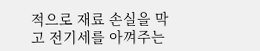적으로 재료 손실을 막고 전기세를 아껴주는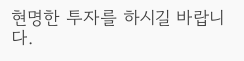현명한 투자를 하시길 바랍니다.